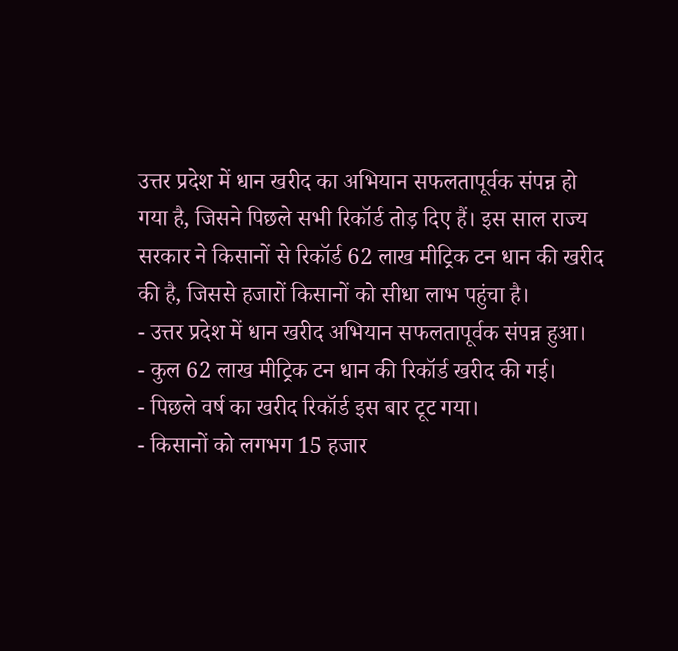उत्तर प्रदेश में धान खरीद का अभियान सफलतापूर्वक संपन्न हो गया है, जिसने पिछले सभी रिकॉर्ड तोड़ दिए हैं। इस साल राज्य सरकार ने किसानों से रिकॉर्ड 62 लाख मीट्रिक टन धान की खरीद की है, जिससे हजारों किसानों को सीधा लाभ पहुंचा है।
- उत्तर प्रदेश में धान खरीद अभियान सफलतापूर्वक संपन्न हुआ।
- कुल 62 लाख मीट्रिक टन धान की रिकॉर्ड खरीद की गई।
- पिछले वर्ष का खरीद रिकॉर्ड इस बार टूट गया।
- किसानों को लगभग 15 हजार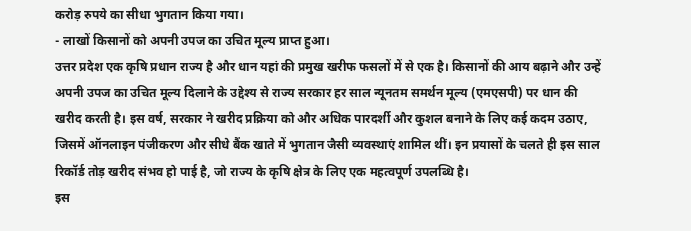करोड़ रुपये का सीधा भुगतान किया गया।
- लाखों किसानों को अपनी उपज का उचित मूल्य प्राप्त हुआ।
उत्तर प्रदेश एक कृषि प्रधान राज्य है और धान यहां की प्रमुख खरीफ फसलों में से एक है। किसानों की आय बढ़ाने और उन्हें अपनी उपज का उचित मूल्य दिलाने के उद्देश्य से राज्य सरकार हर साल न्यूनतम समर्थन मूल्य (एमएसपी) पर धान की खरीद करती है। इस वर्ष, सरकार ने खरीद प्रक्रिया को और अधिक पारदर्शी और कुशल बनाने के लिए कई कदम उठाए, जिसमें ऑनलाइन पंजीकरण और सीधे बैंक खाते में भुगतान जैसी व्यवस्थाएं शामिल थीं। इन प्रयासों के चलते ही इस साल रिकॉर्ड तोड़ खरीद संभव हो पाई है, जो राज्य के कृषि क्षेत्र के लिए एक महत्वपूर्ण उपलब्धि है।
इस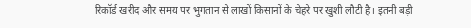रिकॉर्ड खरीद और समय पर भुगतान से लाखों किसानों के चेहरे पर खुशी लौटी है। इतनी बड़ी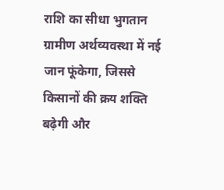राशि का सीधा भुगतान ग्रामीण अर्थव्यवस्था में नई जान फूंकेगा, जिससे किसानों की क्रय शक्ति बढ़ेगी और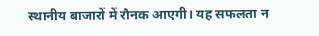स्थानीय बाजारों में रौनक आएगी। यह सफलता न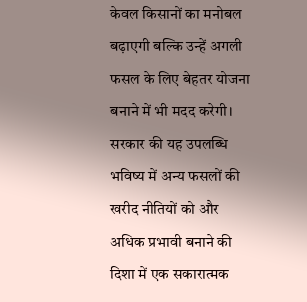केवल किसानों का मनोबल बढ़ाएगी बल्कि उन्हें अगली फसल के लिए बेहतर योजना बनाने में भी मदद करेगी। सरकार की यह उपलब्धि भविष्य में अन्य फसलों की खरीद नीतियों को और अधिक प्रभावी बनाने की दिशा में एक सकारात्मक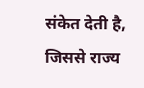संकेत देती है, जिससे राज्य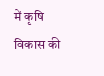में कृषि विकास की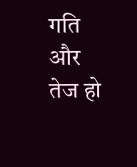गति और तेज हो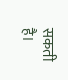सकती है।